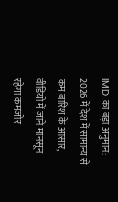IMD का बड़ा अनुमान: 2026 में देश में सामान्य से कम बारिश के आसार, वीडियो में जाने मानसून रहेगा कमजोर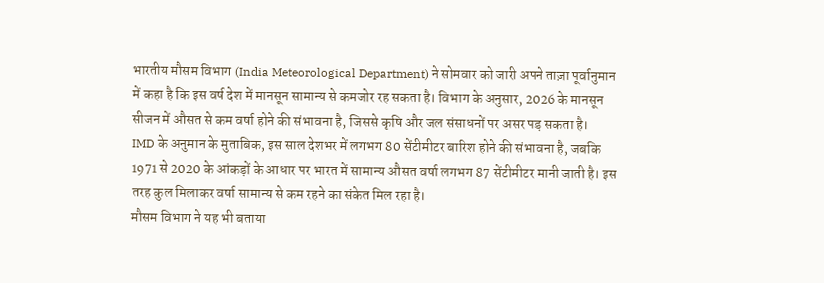भारतीय मौसम विभाग (India Meteorological Department) ने सोमवार को जारी अपने ताज़ा पूर्वानुमान में कहा है कि इस वर्ष देश में मानसून सामान्य से कमजोर रह सकता है। विभाग के अनुसार, 2026 के मानसून सीजन में औसत से कम वर्षा होने की संभावना है, जिससे कृषि और जल संसाधनों पर असर पड़ सकता है।
IMD के अनुमान के मुताबिक, इस साल देशभर में लगभग 80 सेंटीमीटर बारिश होने की संभावना है, जबकि 1971 से 2020 के आंकड़ों के आधार पर भारत में सामान्य औसत वर्षा लगभग 87 सेंटीमीटर मानी जाती है। इस तरह कुल मिलाकर वर्षा सामान्य से कम रहने का संकेत मिल रहा है।
मौसम विभाग ने यह भी बताया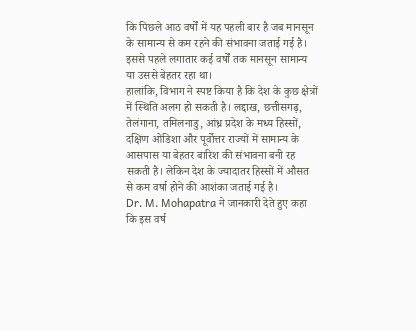कि पिछले आठ वर्षों में यह पहली बार है जब मानसून के सामान्य से कम रहने की संभावना जताई गई है। इससे पहले लगातार कई वर्षों तक मानसून सामान्य या उससे बेहतर रहा था।
हालांकि, विभाग ने स्पष्ट किया है कि देश के कुछ क्षेत्रों में स्थिति अलग हो सकती है। लद्दाख, छत्तीसगढ़, तेलंगाना, तमिलनाडु, आंध्र प्रदेश के मध्य हिस्सों, दक्षिण ओडिशा और पूर्वोत्तर राज्यों में सामान्य के आसपास या बेहतर बारिश की संभावना बनी रह सकती है। लेकिन देश के ज्यादातर हिस्सों में औसत से कम वर्षा होने की आशंका जताई गई है।
Dr. M. Mohapatra ने जानकारी देते हुए कहा कि इस वर्ष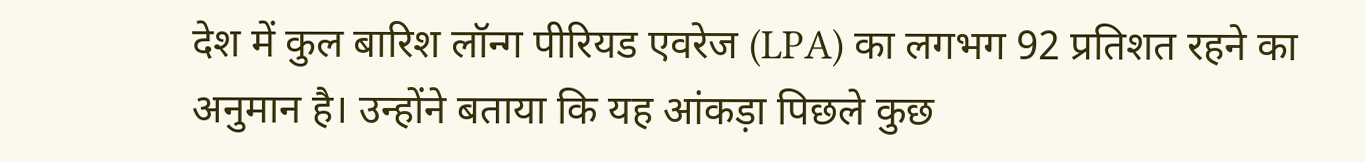देश में कुल बारिश लॉन्ग पीरियड एवरेज (LPA) का लगभग 92 प्रतिशत रहने का अनुमान है। उन्होंने बताया कि यह आंकड़ा पिछले कुछ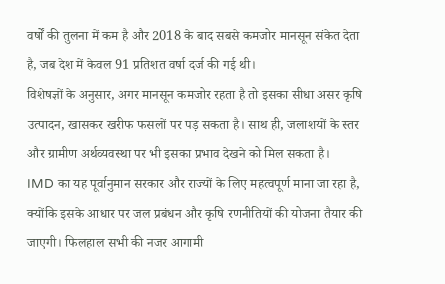वर्षों की तुलना में कम है और 2018 के बाद सबसे कमजोर मानसून संकेत देता है, जब देश में केवल 91 प्रतिशत वर्षा दर्ज की गई थी।
विशेषज्ञों के अनुसार, अगर मानसून कमजोर रहता है तो इसका सीधा असर कृषि उत्पादन, खासकर खरीफ फसलों पर पड़ सकता है। साथ ही, जलाशयों के स्तर और ग्रामीण अर्थव्यवस्था पर भी इसका प्रभाव देखने को मिल सकता है।
IMD का यह पूर्वानुमान सरकार और राज्यों के लिए महत्वपूर्ण माना जा रहा है, क्योंकि इसके आधार पर जल प्रबंधन और कृषि रणनीतियों की योजना तैयार की जाएगी। फिलहाल सभी की नजर आगामी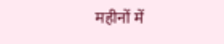महीनों में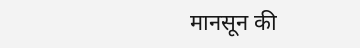मानसून की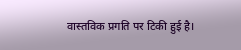वास्तविक प्रगति पर टिकी हुई है।